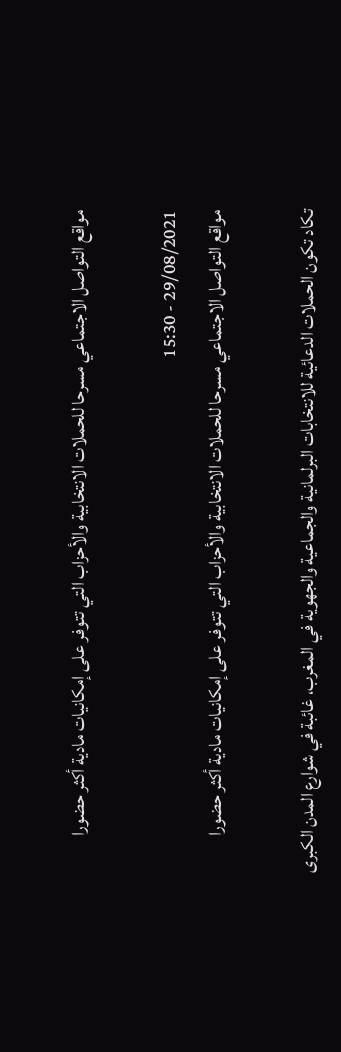مواقع التواصل الاجتماعي مسرحا للحملات الانتخابية والأحزاب التي تتوفر على إمكانيات مادية أكثر حضورا

29/08/2021 - 15:30
مواقع التواصل الاجتماعي مسرحا للحملات الانتخابية والأحزاب التي تتوفر على إمكانيات مادية أكثر حضورا

تكاد تكون الحملات الدعائية للانتخابات البرلمانية والجماعية والجهوية في المغرب، غائبة في شوارع المدن الكبرى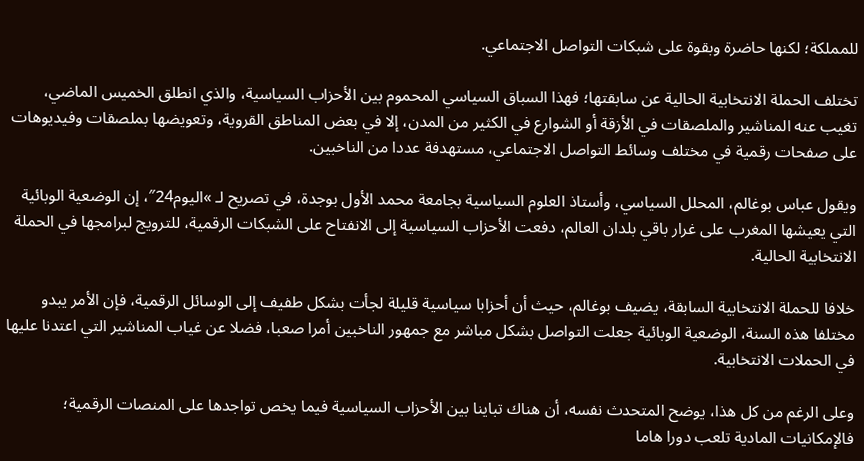للمملكة؛ لكنها حاضرة وبقوة على شبكات التواصل الاجتماعي.

تختلف الحملة الانتخابية الحالية عن سابقتها؛ فهذا السباق السياسي المحموم بين الأحزاب السياسية، والذي انطلق الخميس الماضي، تغيب عنه المناشير والملصقات في الأزقة أو الشوارع في الكثير من المدن، إلا في بعض المناطق القروية، وتعويضها بملصقات وفيديوهات على صفحات رقمية في مختلف وسائط التواصل الاجتماعي، مستهدفة عددا من الناخبين.

ويقول عباس بوغالم، المحلل السياسي، وأستاذ العلوم السياسية بجامعة محمد الأول بوجدة، في تصريح لـ »اليوم24″، إن الوضعية الوبائية التي يعيشها المغرب على غرار باقي بلدان العالم، دفعت الأحزاب السياسية إلى الانفتاح على الشبكات الرقمية، للترويج لبرامجها في الحملة الانتخابية الحالية.

خلافا للحملة الانتخابية السابقة، يضيف بوغالم، حيث أن أحزابا سياسية قليلة لجأت بشكل طفيف إلى الوسائل الرقمية، فإن الأمر يبدو مختلفا هذه السنة، الوضعية الوبائية جعلت التواصل بشكل مباشر مع جمهور الناخبين أمرا صعبا، فضلا عن غياب المناشير التي اعتدنا عليها في الحملات الانتخابية.

وعلى الرغم من كل هذا، يوضح المتحدث نفسه، أن هناك تباينا بين الأحزاب السياسية فيما يخص تواجدها على المنصات الرقمية؛ فالإمكانيات المادية تلعب دورا هاما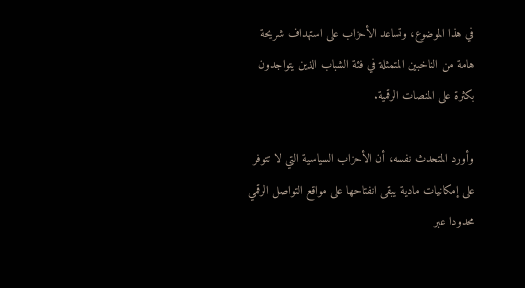في هذا الموضوع، وتساعد الأحزاب على استهداف شريحة هامة من الناخبين المتمثلة في فئة الشباب الذين يتواجدون بكثرة على المنصات الرقمية.

وأورد المتحدث نفسه، أن الأحزاب السياسية التي لا تتوفر على إمكانيات مادية يبقى انفتاحها على مواقع التواصل الرقمي محدودا عبر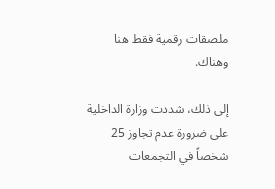ملصقات رقمية فقط هنا وهناك.

إلى ذلك، شددت وزارة الداخلية على ضرورة عدم تجاوز 25 شخصاً في التجمعات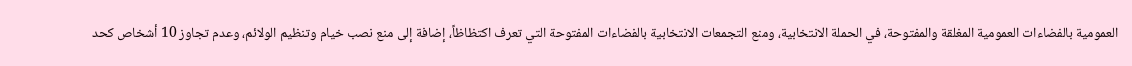العمومية بالفضاءات العمومية المغلقة والمفتوحة، في الحملة الانتخابية، ومنع التجمعات الانتخابية بالفضاءات المفتوحة التي تعرف اكتظاظاً، إضافة إلى منع نصب خيام وتنظيم الولائم، وعدم تجاوز 10 أشخاص كحد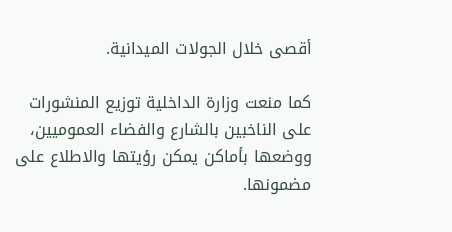أقصى خلال الجولات الميدانية.

كما منعت وزارة الداخلية توزيع المنشورات على الناخبين بالشارع والفضاء العموميين، ووضعها بأماكن يمكن رؤيتها والاطلاع على مضمونها.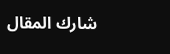شارك المقال